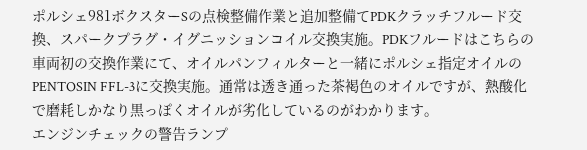ポルシェ981ボクスターSの点検整備作業と追加整備てPDKクラッチフルード交換、スパークプラグ・イグニッションコイル交換実施。PDKフルードはこちらの車両初の交換作業にて、オイルパンフィルターと一緒にポルシェ指定オイルのPENTOSIN FFL-3に交換実施。通常は透き通った茶褐色のオイルですが、熱酸化で磨耗しかなり黒っぽくオイルが劣化しているのがわかります。
エンジンチェックの警告ランプ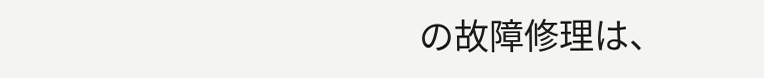の故障修理は、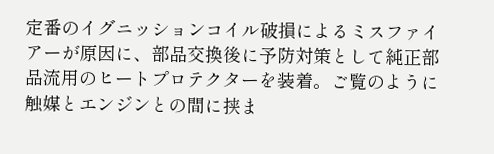定番のイグニッションコイル破損によるミスファイアーが原因に、部品交換後に予防対策として純正部品流用のヒートプロテクターを装着。ご覧のように触媒とエンジンとの間に挟ま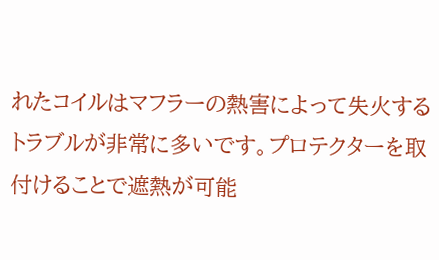れたコイルはマフラーの熱害によって失火するトラブルが非常に多いです。プロテクターを取付けることで遮熱が可能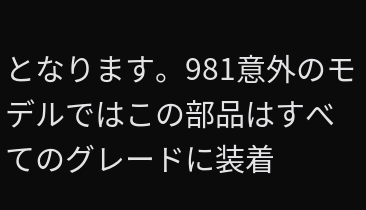となります。981意外のモデルではこの部品はすべてのグレードに装着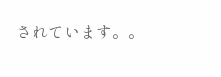されています。。